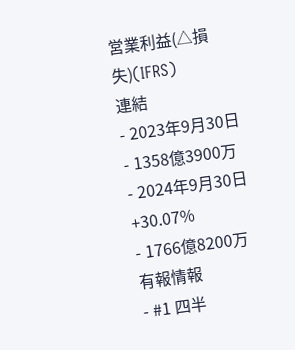営業利益(△損失)(IFRS)
連結
- 2023年9月30日
- 1358億3900万
- 2024年9月30日 +30.07%
- 1766億8200万
有報情報
- #1 四半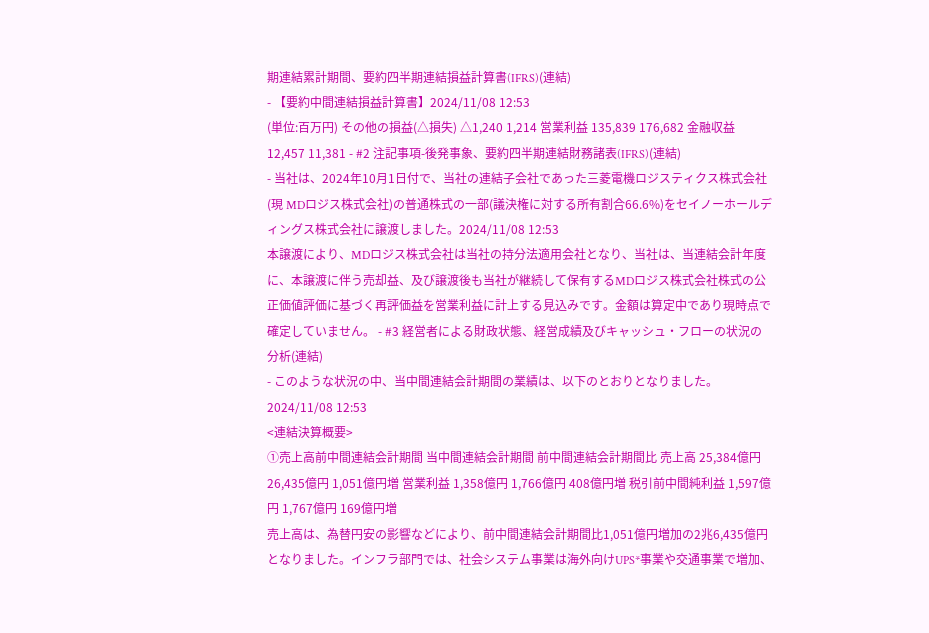期連結累計期間、要約四半期連結損益計算書(IFRS)(連結)
- 【要約中間連結損益計算書】2024/11/08 12:53
(単位:百万円) その他の損益(△損失) △1,240 1,214 営業利益 135,839 176,682 金融収益 12,457 11,381 - #2 注記事項-後発事象、要約四半期連結財務諸表(IFRS)(連結)
- 当社は、2024年10月1日付で、当社の連結子会社であった三菱電機ロジスティクス株式会社(現 MDロジス株式会社)の普通株式の一部(議決権に対する所有割合66.6%)をセイノーホールディングス株式会社に譲渡しました。2024/11/08 12:53
本譲渡により、MDロジス株式会社は当社の持分法適用会社となり、当社は、当連結会計年度に、本譲渡に伴う売却益、及び譲渡後も当社が継続して保有するMDロジス株式会社株式の公正価値評価に基づく再評価益を営業利益に計上する見込みです。金額は算定中であり現時点で確定していません。 - #3 経営者による財政状態、経営成績及びキャッシュ・フローの状況の分析(連結)
- このような状況の中、当中間連結会計期間の業績は、以下のとおりとなりました。2024/11/08 12:53
<連結決算概要>
①売上高前中間連結会計期間 当中間連結会計期間 前中間連結会計期間比 売上高 25,384億円 26,435億円 1,051億円増 営業利益 1,358億円 1,766億円 408億円増 税引前中間純利益 1,597億円 1,767億円 169億円増
売上高は、為替円安の影響などにより、前中間連結会計期間比1,051億円増加の2兆6,435億円となりました。インフラ部門では、社会システム事業は海外向けUPS*事業や交通事業で増加、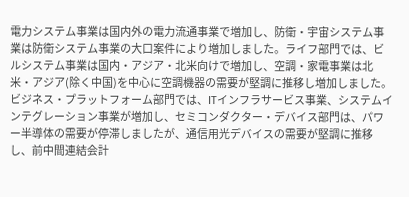電力システム事業は国内外の電力流通事業で増加し、防衛・宇宙システム事業は防衛システム事業の大口案件により増加しました。ライフ部門では、ビルシステム事業は国内・アジア・北米向けで増加し、空調・家電事業は北米・アジア(除く中国)を中心に空調機器の需要が堅調に推移し増加しました。ビジネス・プラットフォーム部門では、ITインフラサービス事業、システムインテグレーション事業が増加し、セミコンダクター・デバイス部門は、パワー半導体の需要が停滞しましたが、通信用光デバイスの需要が堅調に推移し、前中間連結会計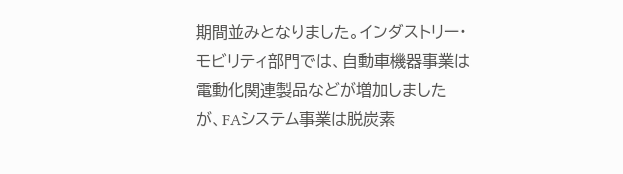期間並みとなりました。インダストリー・モビリティ部門では、自動車機器事業は電動化関連製品などが増加しましたが、FAシステム事業は脱炭素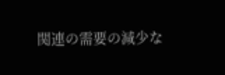関連の需要の減少な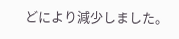どにより減少しました。